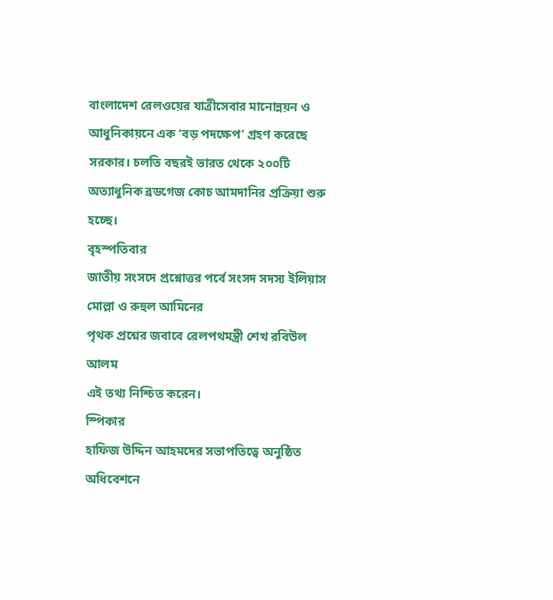বাংলাদেশ রেলওয়ের যাত্রীসেবার মানোন্নয়ন ও আধুনিকায়নে এক ‘বড় পদক্ষেপ’ গ্রহণ করেছে সরকার। চলতি বছরই ভারত থেকে ২০০টি অত্যাধুনিক ব্রডগেজ কোচ আমদানির প্রক্রিয়া শুরু হচ্ছে।
বৃহস্পতিবার
জাতীয় সংসদে প্রশ্নোত্তর পর্বে সংসদ সদস্য ইলিয়াস
মোল্লা ও রুহুল আমিনের
পৃথক প্রশ্নের জবাবে রেলপথমন্ত্রী শেখ রবিউল আলম
এই তথ্য নিশ্চিত করেন।
স্পিকার
হাফিজ উদ্দিন আহমদের সভাপতিত্বে অনুষ্ঠিত অধিবেশনে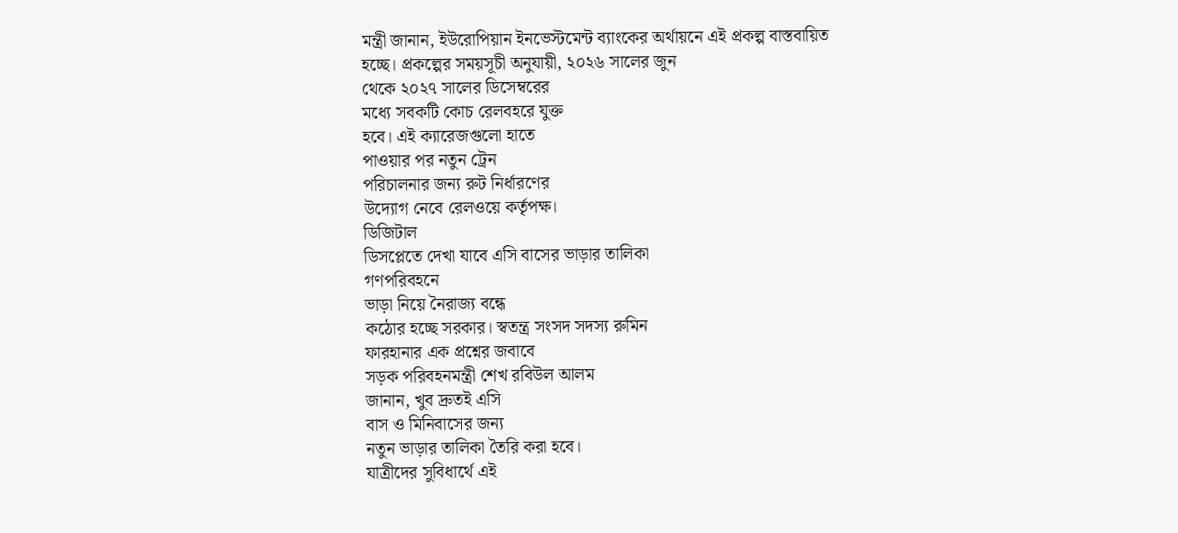মন্ত্রী জানান, ইউরোপিয়ান ইনভেস্টমেন্ট ব্যাংকের অর্থায়নে এই প্রকল্প বাস্তবায়িত
হচ্ছে। প্রকল্পের সময়সূচী অনুযায়ী, ২০২৬ সালের জুন
থেকে ২০২৭ সালের ডিসেম্বরের
মধ্যে সবকটি কোচ রেলবহরে যুক্ত
হবে। এই ক্যারেজগুলো হাতে
পাওয়ার পর নতুন ট্রেন
পরিচালনার জন্য রুট নির্ধারণের
উদ্যোগ নেবে রেলওয়ে কর্তৃপক্ষ।
ডিজিটাল
ডিসপ্লেতে দেখা যাবে এসি বাসের ভাড়ার তালিকা
গণপরিবহনে
ভাড়া নিয়ে নৈরাজ্য বন্ধে
কঠোর হচ্ছে সরকার। স্বতন্ত্র সংসদ সদস্য রুমিন
ফারহানার এক প্রশ্নের জবাবে
সড়ক পরিবহনমন্ত্রী শেখ রবিউল আলম
জানান, খুব দ্রুতই এসি
বাস ও মিনিবাসের জন্য
নতুন ভাড়ার তালিকা তৈরি করা হবে।
যাত্রীদের সুবিধার্থে এই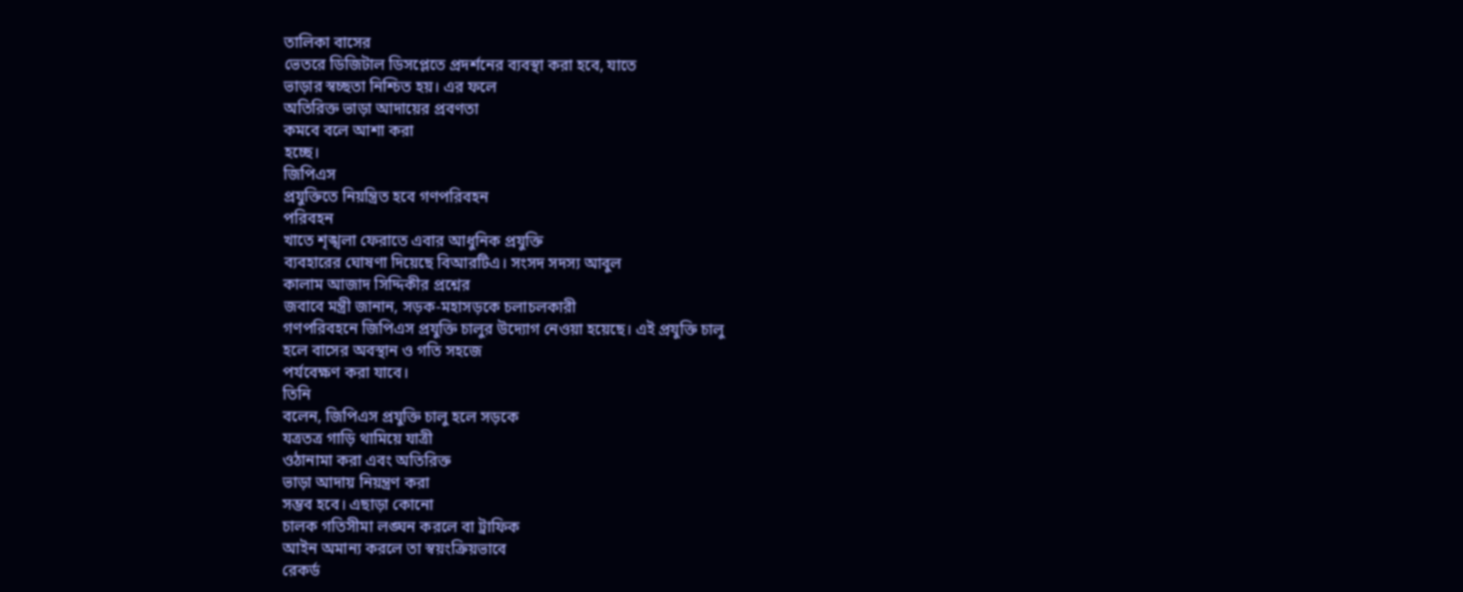তালিকা বাসের
ভেতরে ডিজিটাল ডিসপ্লেতে প্রদর্শনের ব্যবস্থা করা হবে, যাতে
ভাড়ার স্বচ্ছতা নিশ্চিত হয়। এর ফলে
অতিরিক্ত ভাড়া আদায়ের প্রবণতা
কমবে বলে আশা করা
হচ্ছে।
জিপিএস
প্রযুক্তিতে নিয়ন্ত্রিত হবে গণপরিবহন
পরিবহন
খাতে শৃঙ্খলা ফেরাতে এবার আধুনিক প্রযুক্তি
ব্যবহারের ঘোষণা দিয়েছে বিআরটিএ। সংসদ সদস্য আবুল
কালাম আজাদ সিদ্দিকীর প্রশ্নের
জবাবে মন্ত্রী জানান, সড়ক-মহাসড়কে চলাচলকারী
গণপরিবহনে জিপিএস প্রযুক্তি চালুর উদ্যোগ নেওয়া হয়েছে। এই প্রযুক্তি চালু
হলে বাসের অবস্থান ও গতি সহজে
পর্যবেক্ষণ করা যাবে।
তিনি
বলেন, জিপিএস প্রযুক্তি চালু হলে সড়কে
যত্রতত্র গাড়ি থামিয়ে যাত্রী
ওঠানামা করা এবং অতিরিক্ত
ভাড়া আদায় নিয়ন্ত্রণ করা
সম্ভব হবে। এছাড়া কোনো
চালক গতিসীমা লঙ্ঘন করলে বা ট্রাফিক
আইন অমান্য করলে তা স্বয়ংক্রিয়ভাবে
রেকর্ড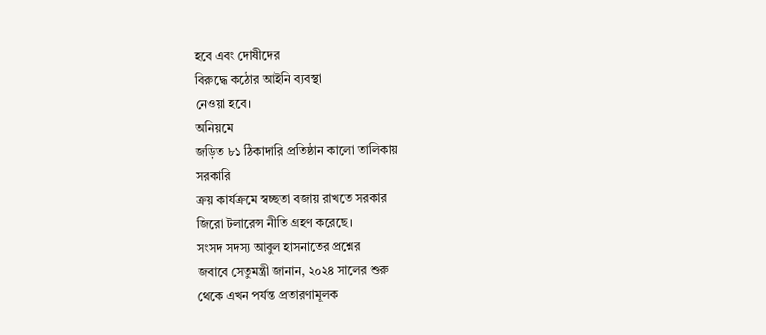হবে এবং দোষীদের
বিরুদ্ধে কঠোর আইনি ব্যবস্থা
নেওয়া হবে।
অনিয়মে
জড়িত ৮১ ঠিকাদারি প্রতিষ্ঠান কালো তালিকায়
সরকারি
ক্রয় কার্যক্রমে স্বচ্ছতা বজায় রাখতে সরকার
জিরো টলারেন্স নীতি গ্রহণ করেছে।
সংসদ সদস্য আবুল হাসনাতের প্রশ্নের
জবাবে সেতুমন্ত্রী জানান, ২০২৪ সালের শুরু
থেকে এখন পর্যন্ত প্রতারণামূলক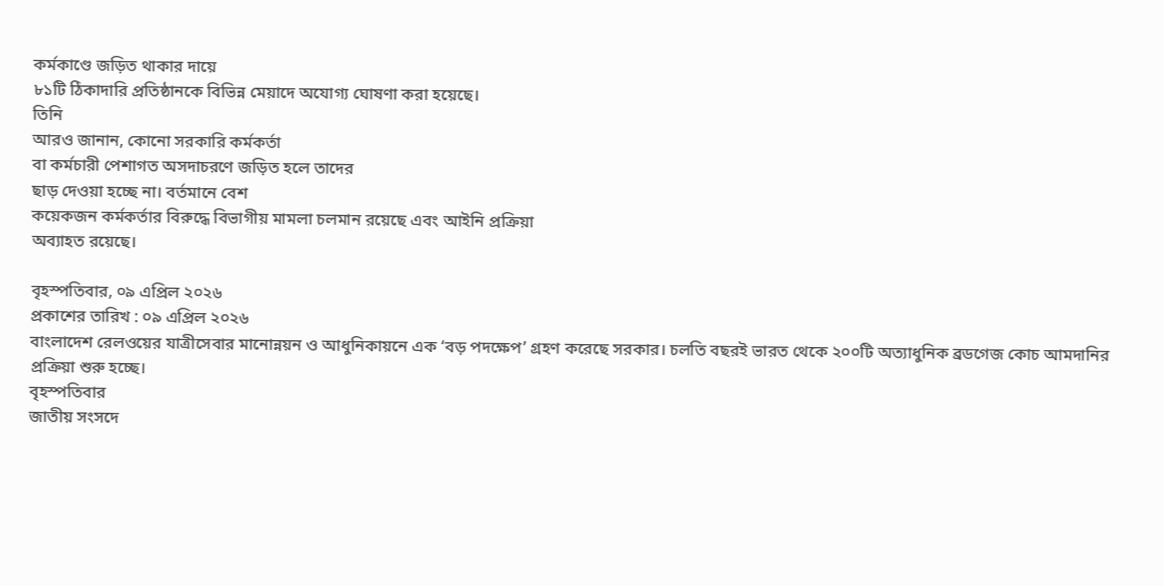কর্মকাণ্ডে জড়িত থাকার দায়ে
৮১টি ঠিকাদারি প্রতিষ্ঠানকে বিভিন্ন মেয়াদে অযোগ্য ঘোষণা করা হয়েছে।
তিনি
আরও জানান, কোনো সরকারি কর্মকর্তা
বা কর্মচারী পেশাগত অসদাচরণে জড়িত হলে তাদের
ছাড় দেওয়া হচ্ছে না। বর্তমানে বেশ
কয়েকজন কর্মকর্তার বিরুদ্ধে বিভাগীয় মামলা চলমান রয়েছে এবং আইনি প্রক্রিয়া
অব্যাহত রয়েছে।

বৃহস্পতিবার, ০৯ এপ্রিল ২০২৬
প্রকাশের তারিখ : ০৯ এপ্রিল ২০২৬
বাংলাদেশ রেলওয়ের যাত্রীসেবার মানোন্নয়ন ও আধুনিকায়নে এক ‘বড় পদক্ষেপ’ গ্রহণ করেছে সরকার। চলতি বছরই ভারত থেকে ২০০টি অত্যাধুনিক ব্রডগেজ কোচ আমদানির প্রক্রিয়া শুরু হচ্ছে।
বৃহস্পতিবার
জাতীয় সংসদে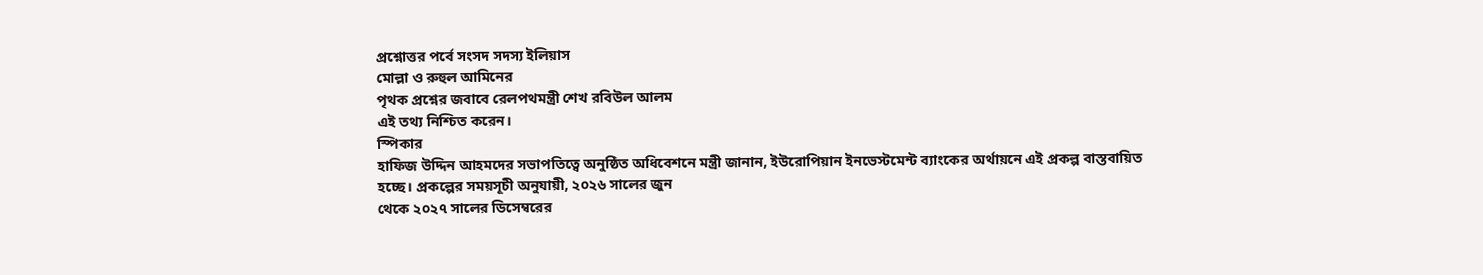প্রশ্নোত্তর পর্বে সংসদ সদস্য ইলিয়াস
মোল্লা ও রুহুল আমিনের
পৃথক প্রশ্নের জবাবে রেলপথমন্ত্রী শেখ রবিউল আলম
এই তথ্য নিশ্চিত করেন।
স্পিকার
হাফিজ উদ্দিন আহমদের সভাপতিত্বে অনুষ্ঠিত অধিবেশনে মন্ত্রী জানান, ইউরোপিয়ান ইনভেস্টমেন্ট ব্যাংকের অর্থায়নে এই প্রকল্প বাস্তবায়িত
হচ্ছে। প্রকল্পের সময়সূচী অনুযায়ী, ২০২৬ সালের জুন
থেকে ২০২৭ সালের ডিসেম্বরের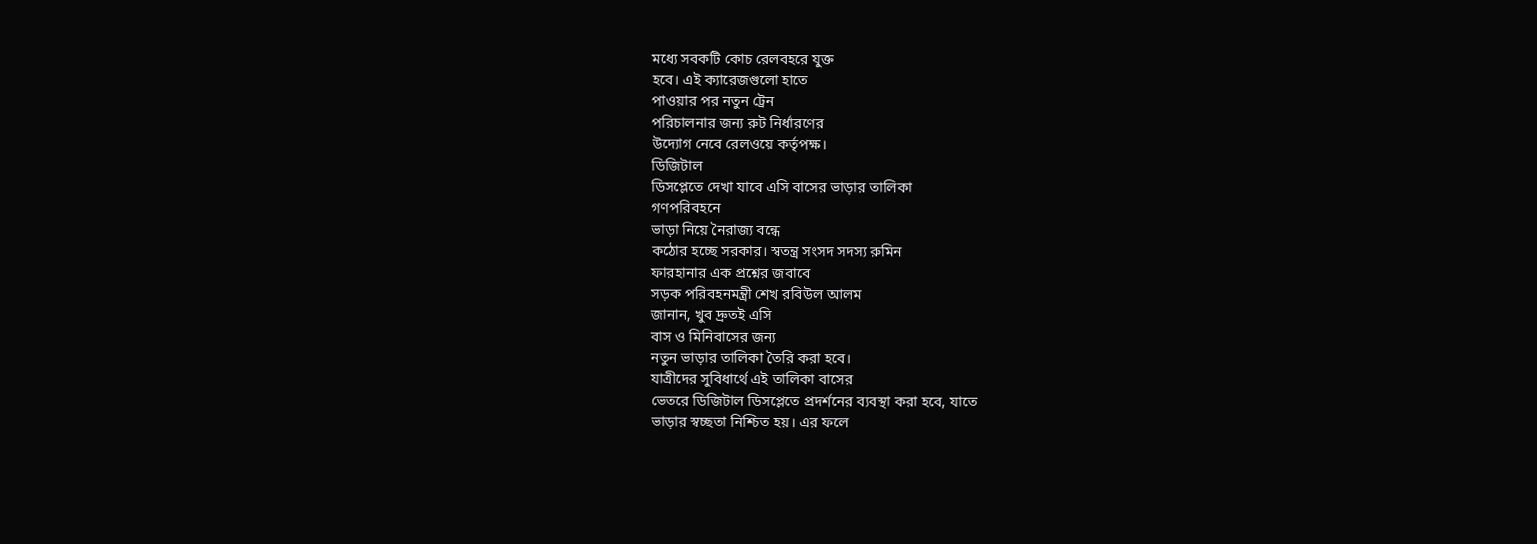মধ্যে সবকটি কোচ রেলবহরে যুক্ত
হবে। এই ক্যারেজগুলো হাতে
পাওয়ার পর নতুন ট্রেন
পরিচালনার জন্য রুট নির্ধারণের
উদ্যোগ নেবে রেলওয়ে কর্তৃপক্ষ।
ডিজিটাল
ডিসপ্লেতে দেখা যাবে এসি বাসের ভাড়ার তালিকা
গণপরিবহনে
ভাড়া নিয়ে নৈরাজ্য বন্ধে
কঠোর হচ্ছে সরকার। স্বতন্ত্র সংসদ সদস্য রুমিন
ফারহানার এক প্রশ্নের জবাবে
সড়ক পরিবহনমন্ত্রী শেখ রবিউল আলম
জানান, খুব দ্রুতই এসি
বাস ও মিনিবাসের জন্য
নতুন ভাড়ার তালিকা তৈরি করা হবে।
যাত্রীদের সুবিধার্থে এই তালিকা বাসের
ভেতরে ডিজিটাল ডিসপ্লেতে প্রদর্শনের ব্যবস্থা করা হবে, যাতে
ভাড়ার স্বচ্ছতা নিশ্চিত হয়। এর ফলে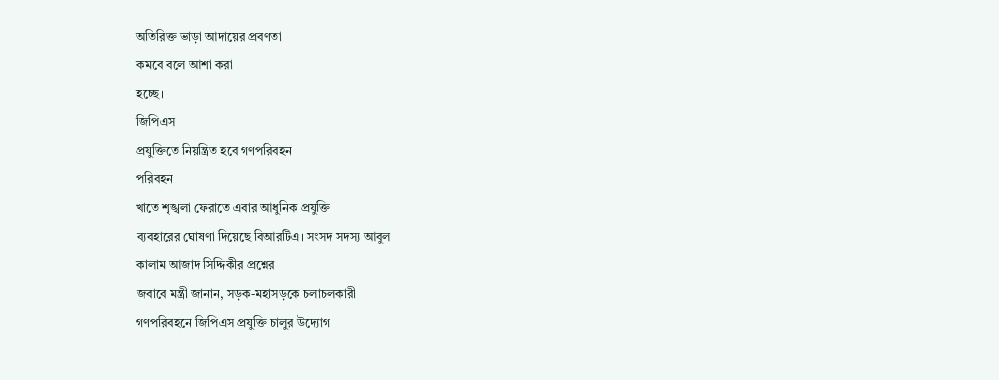অতিরিক্ত ভাড়া আদায়ের প্রবণতা
কমবে বলে আশা করা
হচ্ছে।
জিপিএস
প্রযুক্তিতে নিয়ন্ত্রিত হবে গণপরিবহন
পরিবহন
খাতে শৃঙ্খলা ফেরাতে এবার আধুনিক প্রযুক্তি
ব্যবহারের ঘোষণা দিয়েছে বিআরটিএ। সংসদ সদস্য আবুল
কালাম আজাদ সিদ্দিকীর প্রশ্নের
জবাবে মন্ত্রী জানান, সড়ক-মহাসড়কে চলাচলকারী
গণপরিবহনে জিপিএস প্রযুক্তি চালুর উদ্যোগ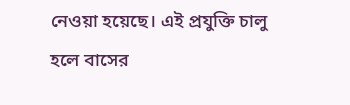নেওয়া হয়েছে। এই প্রযুক্তি চালু
হলে বাসের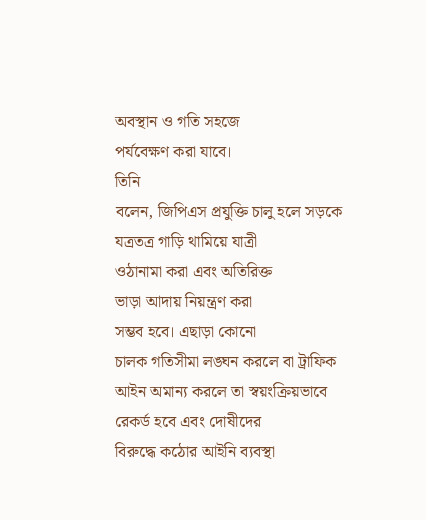অবস্থান ও গতি সহজে
পর্যবেক্ষণ করা যাবে।
তিনি
বলেন, জিপিএস প্রযুক্তি চালু হলে সড়কে
যত্রতত্র গাড়ি থামিয়ে যাত্রী
ওঠানামা করা এবং অতিরিক্ত
ভাড়া আদায় নিয়ন্ত্রণ করা
সম্ভব হবে। এছাড়া কোনো
চালক গতিসীমা লঙ্ঘন করলে বা ট্রাফিক
আইন অমান্য করলে তা স্বয়ংক্রিয়ভাবে
রেকর্ড হবে এবং দোষীদের
বিরুদ্ধে কঠোর আইনি ব্যবস্থা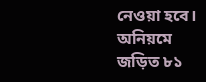নেওয়া হবে।
অনিয়মে
জড়িত ৮১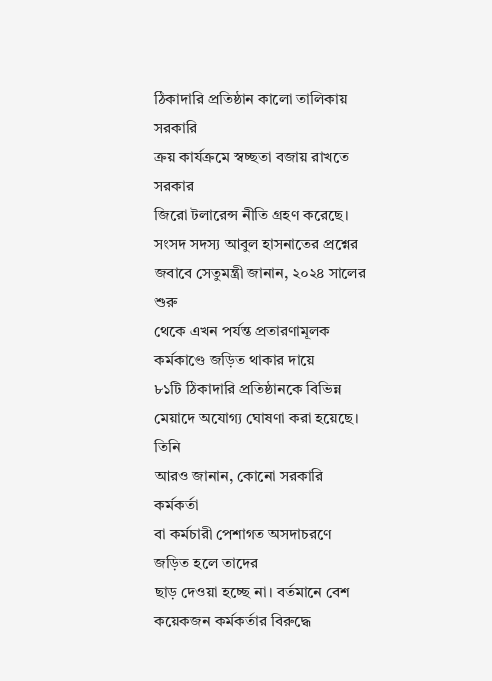ঠিকাদারি প্রতিষ্ঠান কালো তালিকায়
সরকারি
ক্রয় কার্যক্রমে স্বচ্ছতা বজায় রাখতে সরকার
জিরো টলারেন্স নীতি গ্রহণ করেছে।
সংসদ সদস্য আবুল হাসনাতের প্রশ্নের
জবাবে সেতুমন্ত্রী জানান, ২০২৪ সালের শুরু
থেকে এখন পর্যন্ত প্রতারণামূলক
কর্মকাণ্ডে জড়িত থাকার দায়ে
৮১টি ঠিকাদারি প্রতিষ্ঠানকে বিভিন্ন মেয়াদে অযোগ্য ঘোষণা করা হয়েছে।
তিনি
আরও জানান, কোনো সরকারি কর্মকর্তা
বা কর্মচারী পেশাগত অসদাচরণে জড়িত হলে তাদের
ছাড় দেওয়া হচ্ছে না। বর্তমানে বেশ
কয়েকজন কর্মকর্তার বিরুদ্ধে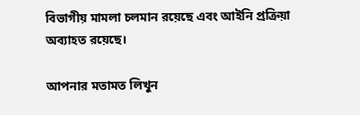বিভাগীয় মামলা চলমান রয়েছে এবং আইনি প্রক্রিয়া
অব্যাহত রয়েছে।

আপনার মতামত লিখুন